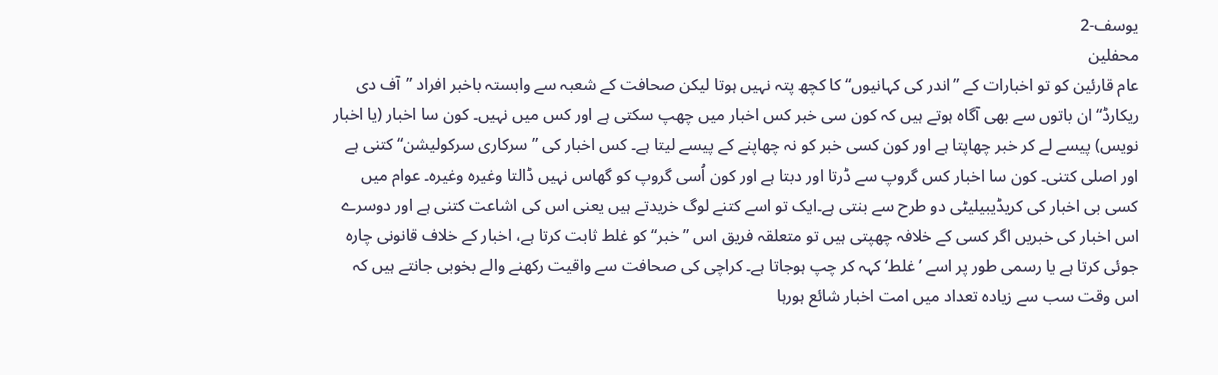یوسف-2
محفلین
عام قارئین کو تو اخبارات کے ”اندر کی کہانیوں“ کا کچھ پتہ نہیں ہوتا لیکن صحافت کے شعبہ سے وابستہ باخبر افراد ”آف دی ریکارڈ“ ان باتوں سے بھی آگاہ ہوتے ہیں کہ کون سی خبر کس اخبار میں چھپ سکتی ہے اور کس میں نہیں۔ کون سا اخبار (یا اخبار نویس) پیسے لے کر خبر چھاپتا ہے اور کون کسی خبر کو نہ چھاپنے کے پیسے لیتا ہے۔ کس اخبار کی ”سرکاری سرکولیشن“ کتنی ہے اور اصلی کتنی۔ کون سا اخبار کس گروپ سے ڈرتا اور دبتا ہے اور کون اُسی گروپ کو گھاس نہیں ڈالتا وغیرہ وغیرہ۔ عوام میں کسی بی اخبار کی کریڈیبیلیٹی دو طرح سے بنتی ہے۔ایک تو اسے کتنے لوگ خریدتے ہیں یعنی اس کی اشاعت کتنی ہے اور دوسرے اس اخبار کی خبریں اگر کسی کے خلافہ چھپتی ہیں تو متعلقہ فریق اس ”خبر“ کو غلط ثابت کرتا ہے، اخبار کے خلاف قانونی چارہ جوئی کرتا ہے یا رسمی طور پر اسے ’غلط‘ کہہ کر چپ ہوجاتا ہے۔ کراچی کی صحافت سے واقیت رکھنے والے بخوبی جانتے ہیں کہ اس وقت سب سے زیادہ تعداد میں امت اخبار شائع ہورہا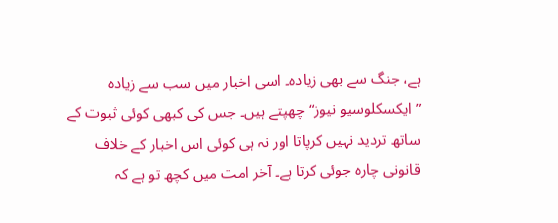ہے، جنگ سے بھی زیادہ۔ اسی اخبار میں سب سے زیادہ ”ایکسکلوسیو نیوز“ چھپتے ہیں۔ جس کی کبھی کوئی ثبوت کے ساتھ تردید نہیں کرپاتا اور نہ ہی کوئی اس اخبار کے خلاف قانونی چارہ جوئی کرتا ہے۔ آخر امت میں کچھ تو ہے کہ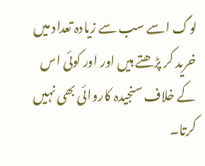لوگ اسے سب سے زیادہ تعداد میں خرید کر پڑھتے ہیں اور اور کوئی اس کے خلاف سنجیدہ کاروائی بھی نہیں کرتا۔